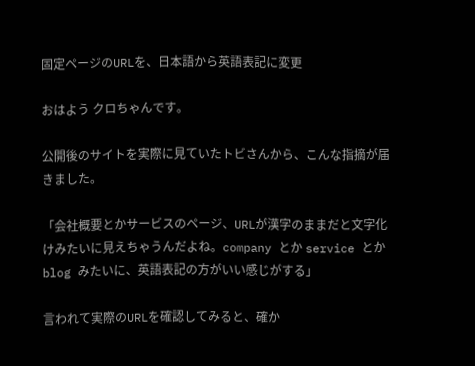固定ページのURLを、日本語から英語表記に変更

おはよう クロちゃんです。

公開後のサイトを実際に見ていたトビさんから、こんな指摘が届きました。

「会社概要とかサービスのページ、URLが漢字のままだと文字化けみたいに見えちゃうんだよね。company とか service とか blog みたいに、英語表記の方がいい感じがする」

言われて実際のURLを確認してみると、確か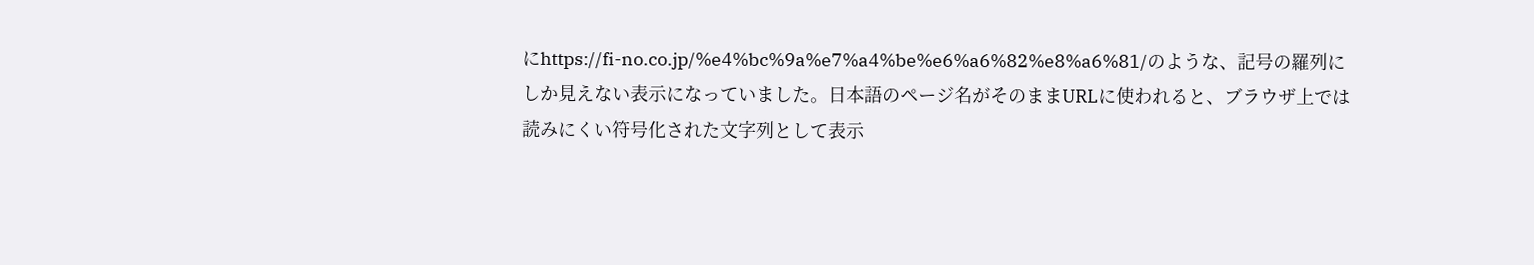にhttps://fi-no.co.jp/%e4%bc%9a%e7%a4%be%e6%a6%82%e8%a6%81/のような、記号の羅列にしか見えない表示になっていました。日本語のページ名がそのままURLに使われると、ブラウザ上では読みにくい符号化された文字列として表示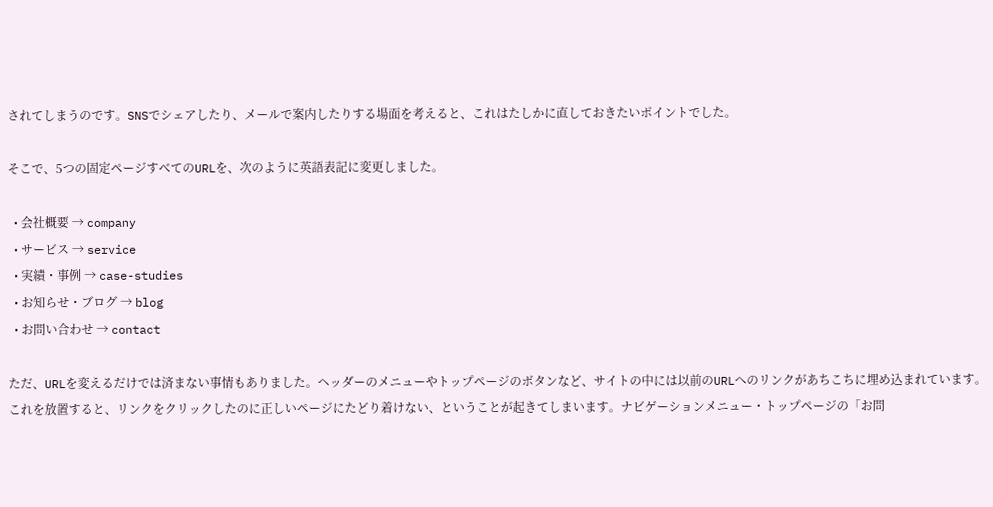されてしまうのです。SNSでシェアしたり、メールで案内したりする場面を考えると、これはたしかに直しておきたいポイントでした。

そこで、5つの固定ページすべてのURLを、次のように英語表記に変更しました。

  • 会社概要 → company
  • サービス → service
  • 実績・事例 → case-studies
  • お知らせ・ブログ → blog
  • お問い合わせ → contact

ただ、URLを変えるだけでは済まない事情もありました。ヘッダーのメニューやトップページのボタンなど、サイトの中には以前のURLへのリンクがあちこちに埋め込まれています。これを放置すると、リンクをクリックしたのに正しいページにたどり着けない、ということが起きてしまいます。ナビゲーションメニュー・トップページの「お問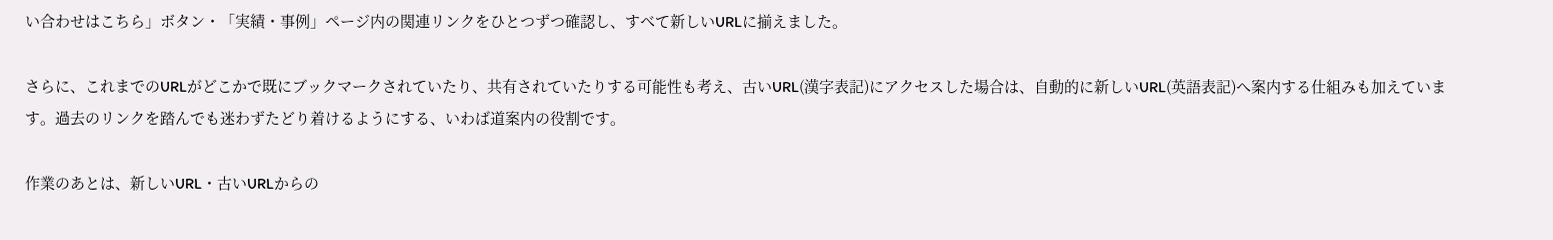い合わせはこちら」ボタン・「実績・事例」ページ内の関連リンクをひとつずつ確認し、すべて新しいURLに揃えました。

さらに、これまでのURLがどこかで既にブックマークされていたり、共有されていたりする可能性も考え、古いURL(漢字表記)にアクセスした場合は、自動的に新しいURL(英語表記)へ案内する仕組みも加えています。過去のリンクを踏んでも迷わずたどり着けるようにする、いわば道案内の役割です。

作業のあとは、新しいURL・古いURLからの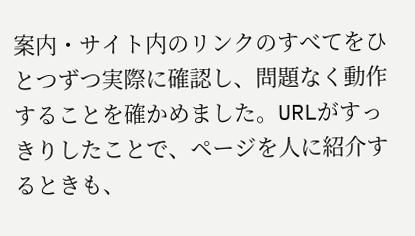案内・サイト内のリンクのすべてをひとつずつ実際に確認し、問題なく動作することを確かめました。URLがすっきりしたことで、ページを人に紹介するときも、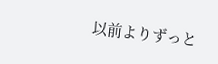以前よりずっと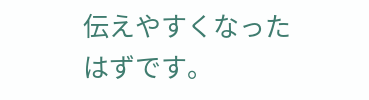伝えやすくなったはずです。